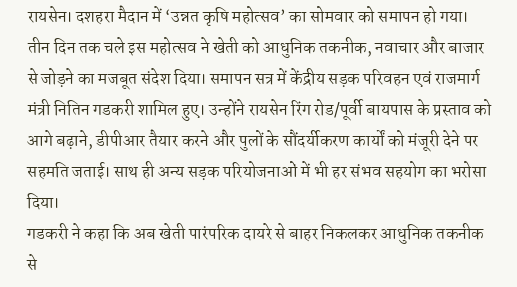रायसेन। दशहरा मैदान में ‘उन्नत कृषि महोत्सव’ का सोमवार को समापन हो गया। तीन दिन तक चले इस महोत्सव ने खेती को आधुनिक तकनीक, नवाचार और बाजार से जोड़ने का मजबूत संदेश दिया। समापन सत्र में केंद्रीय सड़क परिवहन एवं राजमार्ग मंत्री नितिन गडकरी शामिल हुए। उन्होंने रायसेन रिंग रोड/पूर्वी बायपास के प्रस्ताव को आगे बढ़ाने, डीपीआर तैयार करने और पुलों के सौंदर्यीकरण कार्यों को मंजूरी देने पर सहमति जताई। साथ ही अन्य सड़क परियोजनाओं में भी हर संभव सहयोग का भरोसा दिया।
गडकरी ने कहा कि अब खेती पारंपरिक दायरे से बाहर निकलकर आधुनिक तकनीक से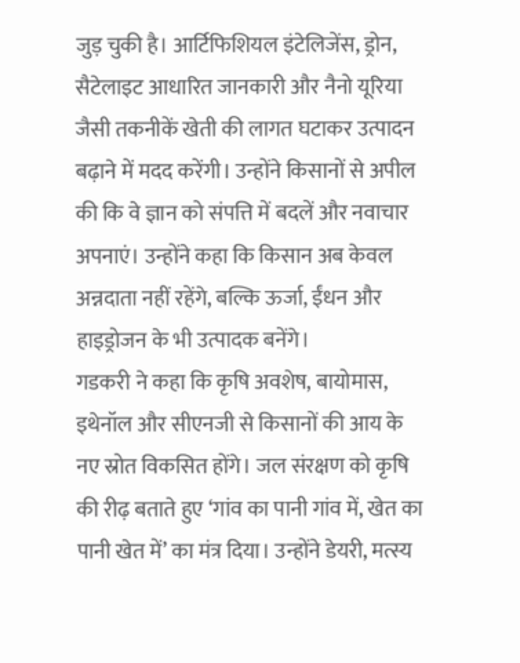जुड़ चुकी है। आर्टिफिशियल इंटेलिजेंस, ड्रोन, सैटेलाइट आधारित जानकारी और नैनो यूरिया जैसी तकनीकें खेती की लागत घटाकर उत्पादन बढ़ाने में मदद करेंगी। उन्होंने किसानों से अपील की कि वे ज्ञान को संपत्ति में बदलें और नवाचार अपनाएं। उन्होंने कहा कि किसान अब केवल अन्नदाता नहीं रहेंगे, बल्कि ऊर्जा, ईंधन और हाइड्रोजन के भी उत्पादक बनेंगे।
गडकरी ने कहा कि कृषि अवशेष, बायोमास, इथेनॉल और सीएनजी से किसानों की आय के नए स्रोत विकसित होंगे। जल संरक्षण को कृषि की रीढ़ बताते हुए ‘गांव का पानी गांव में, खेत का पानी खेत में’ का मंत्र दिया। उन्होंने डेयरी, मत्स्य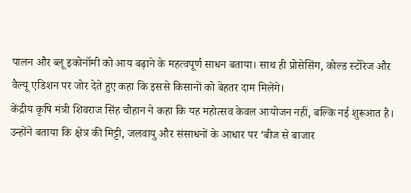पालन और ब्लू इकोनॉमी को आय बढ़ाने के महत्वपूर्ण साधन बताया। साथ ही प्रोसेसिंग, कोल्ड स्टोरेज और वैल्यू एडिशन पर जोर देते हुए कहा कि इससे किसानों को बेहतर दाम मिलेंगे।
केंद्रीय कृषि मंत्री शिवराज सिंह चौहान ने कहा कि यह महोत्सव केवल आयोजन नहीं, बल्कि नई शुरूआत है। उन्होंने बताया कि क्षेत्र की मिट्टी, जलवायु और संसाधनों के आधार पर ‘बीज से बाजार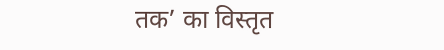तक’ का विस्तृत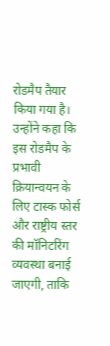रोडमैप तैयार किया गया है। उन्होंने कहा कि इस रोडमैप के प्रभावी क्रियान्वयन के लिए टास्क फोर्स और राष्ट्रीय स्तर की मॉनिटरिंग व्यवस्था बनाई जाएगी, ताकि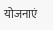योजनाएं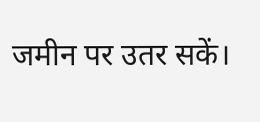जमीन पर उतर सकें।